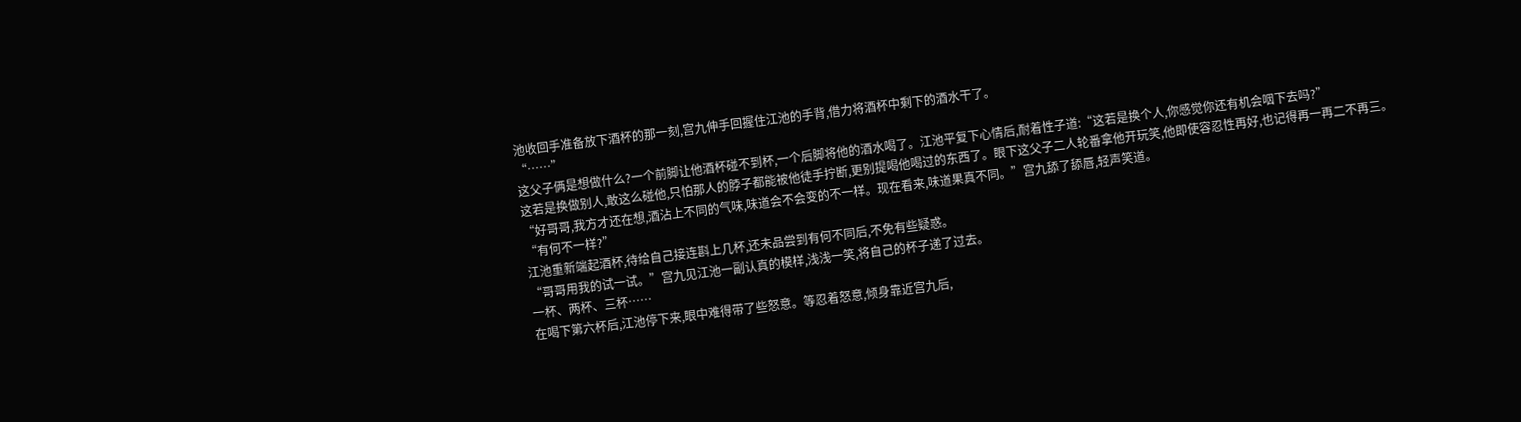池收回手准备放下酒杯的那一刻,宫九伸手回握住江池的手背,借力将酒杯中剩下的酒水干了。
“……”
这父子俩是想做什么?一个前脚让他酒杯碰不到杯,一个后脚将他的酒水喝了。江池平复下心情后,耐着性子道:“这若是换个人,你感觉你还有机会咽下去吗?”
这若是换做别人,敢这么碰他,只怕那人的脖子都能被他徒手拧断,更别提喝他喝过的东西了。眼下这父子二人轮番拿他开玩笑,他即使容忍性再好,也记得再一再二不再三。
“好哥哥,我方才还在想,酒沾上不同的气味,味道会不会变的不一样。现在看来,味道果真不同。”宫九舔了舔唇,轻声笑道。
“有何不一样?”
江池重新端起酒杯,待给自己接连斟上几杯,还未品尝到有何不同后,不免有些疑惑。
“哥哥用我的试一试。”宫九见江池一副认真的模样,浅浅一笑,将自己的杯子递了过去。
一杯、两杯、三杯……
在喝下第六杯后,江池停下来,眼中难得带了些怒意。等忍着怒意,倾身靠近宫九后,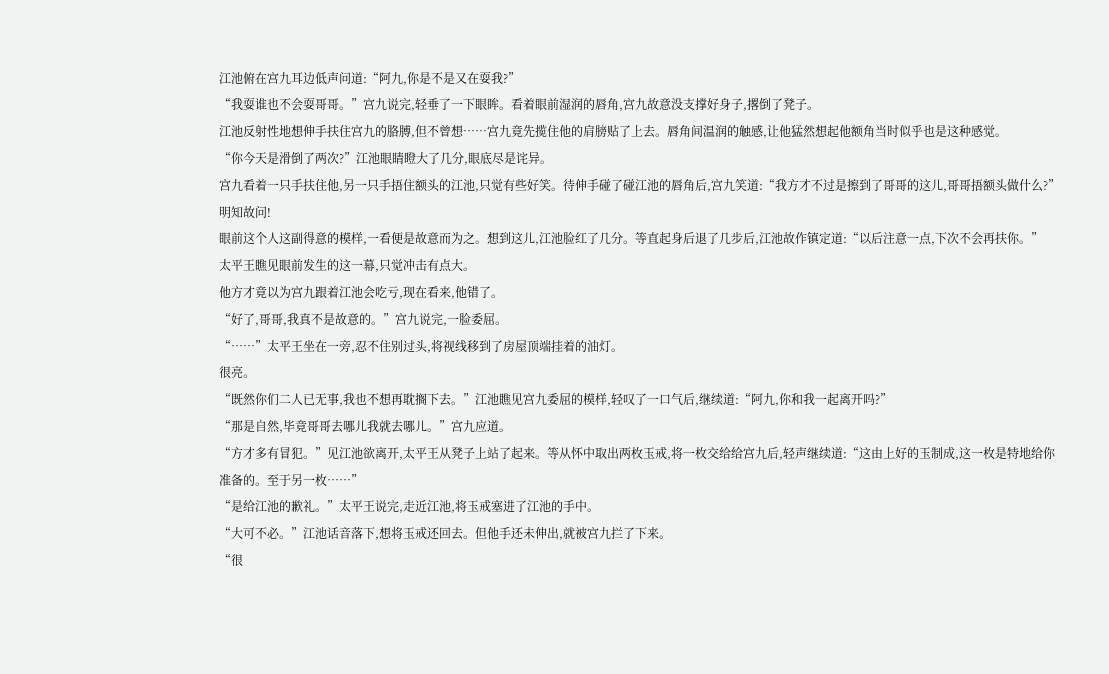江池俯在宫九耳边低声问道:“阿九,你是不是又在耍我?”
“我耍谁也不会耍哥哥。”宫九说完,轻垂了一下眼眸。看着眼前湿润的唇角,宫九故意没支撑好身子,撂倒了凳子。
江池反射性地想伸手扶住宫九的胳膊,但不曾想……宫九竟先揽住他的肩膀贴了上去。唇角间温润的触感,让他猛然想起他额角当时似乎也是这种感觉。
“你今天是滑倒了两次?”江池眼睛瞪大了几分,眼底尽是诧异。
宫九看着一只手扶住他,另一只手捂住额头的江池,只觉有些好笑。待伸手碰了碰江池的唇角后,宫九笑道:“我方才不过是擦到了哥哥的这儿,哥哥捂额头做什么?”
明知故问!
眼前这个人这副得意的模样,一看便是故意而为之。想到这儿,江池脸红了几分。等直起身后退了几步后,江池故作镇定道:“以后注意一点,下次不会再扶你。”
太平王瞧见眼前发生的这一幕,只觉冲击有点大。
他方才竟以为宫九跟着江池会吃亏,现在看来,他错了。
“好了,哥哥,我真不是故意的。”宫九说完,一脸委屈。
“……”太平王坐在一旁,忍不住别过头,将视线移到了房屋顶端挂着的油灯。
很亮。
“既然你们二人已无事,我也不想再耽搁下去。”江池瞧见宫九委屈的模样,轻叹了一口气后,继续道:“阿九,你和我一起离开吗?”
“那是自然,毕竟哥哥去哪儿我就去哪儿。”宫九应道。
“方才多有冒犯。”见江池欲离开,太平王从凳子上站了起来。等从怀中取出两枚玉戒,将一枚交给给宫九后,轻声继续道:“这由上好的玉制成,这一枚是特地给你准备的。至于另一枚……”
“是给江池的歉礼。”太平王说完,走近江池,将玉戒塞进了江池的手中。
“大可不必。”江池话音落下,想将玉戒还回去。但他手还未伸出,就被宫九拦了下来。
“很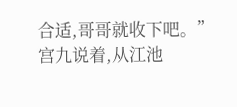合适,哥哥就收下吧。”宫九说着,从江池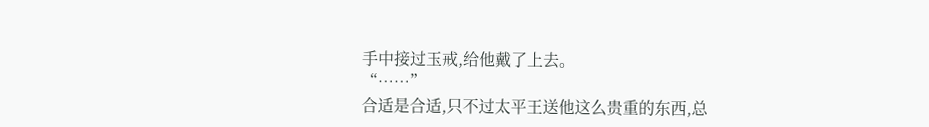手中接过玉戒,给他戴了上去。
“……”
合适是合适,只不过太平王送他这么贵重的东西,总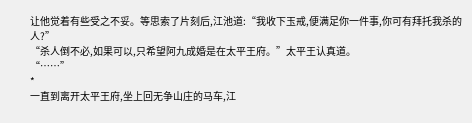让他觉着有些受之不妥。等思索了片刻后,江池道:“我收下玉戒,便满足你一件事,你可有拜托我杀的人?”
“杀人倒不必,如果可以,只希望阿九成婚是在太平王府。”太平王认真道。
“……”
*
一直到离开太平王府,坐上回无争山庄的马车,江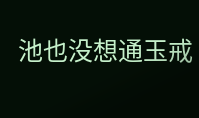池也没想通玉戒